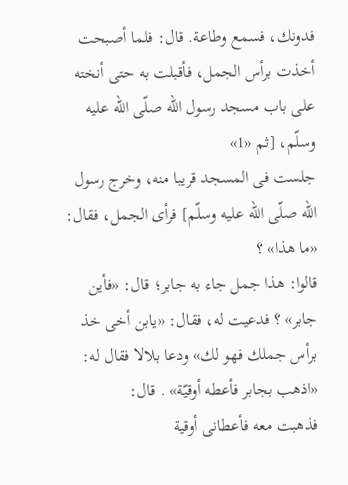فدونك، فسمع وطاعة. قال: فلما أصبحت أخذت برأس الجمل، فأقبلت به حتى أنخته على باب مسجد رسول الله صلّى الله عليه وسلّم، [ثم «1»
جلست فى المسجد قريبا منه، وخرج رسول الله صلّى الله عليه وسلّم] فرأى الجمل، فقال: «ما هذا» ؟
قالوا: هذا جمل جاء به جابر؛ قال: «فأين جابر» ؟ فدعيت له، فقال: «يابن أخى خذ برأس جملك فهو لك» ودعا بلالا فقال له: «اذهب بجابر فأعطه أوقيّة» . قال:
فذهبت معه فأعطانى أوقية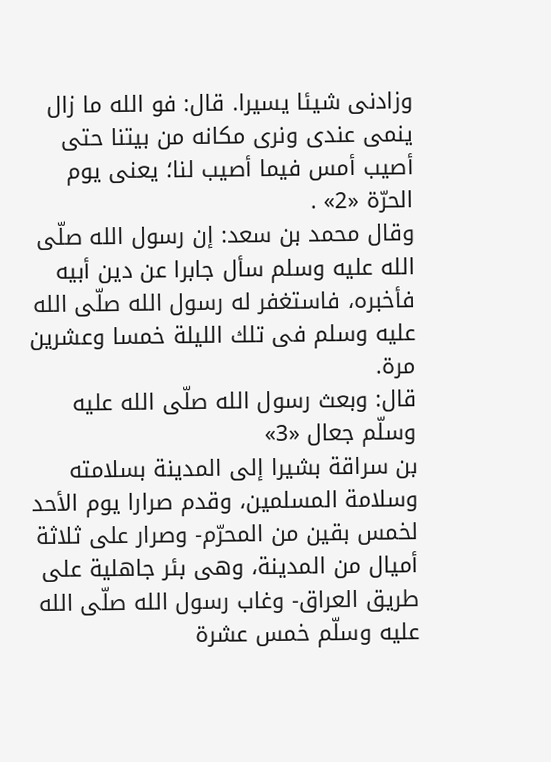وزادنى شيئا يسيرا. قال: فو الله ما زال ينمى عندى ونرى مكانه من بيتنا حتى أصيب أمس فيما أصيب لنا؛ يعنى يوم الحرّة «2» .
وقال محمد بن سعد: إن رسول الله صلّى الله عليه وسلم سأل جابرا عن دين أبيه فأخبره، فاستغفر له رسول الله صلّى الله عليه وسلم فى تلك الليلة خمسا وعشرين مرة.
قال: وبعث رسول الله صلّى الله عليه وسلّم جعال «3»
بن سراقة بشيرا إلى المدينة بسلامته وسلامة المسلمين، وقدم صرارا يوم الأحد لخمس بقين من المحرّم- وصرار على ثلاثة أميال من المدينة، وهى بئر جاهلية على طريق العراق- وغاب رسول الله صلّى الله عليه وسلّم خمس عشرة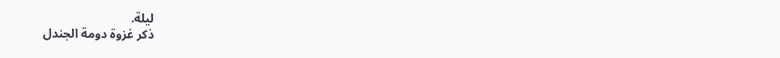ليلة.
ذكر غزوة دومة الجندل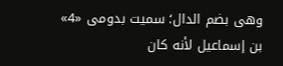وهى بضم الدال؛ سميت بدومى «4»
بن إسماعيل لأنه كان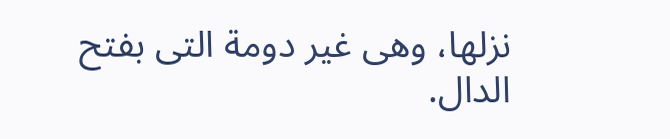نزلها، وهى غير دومة التى بفتح الدال.